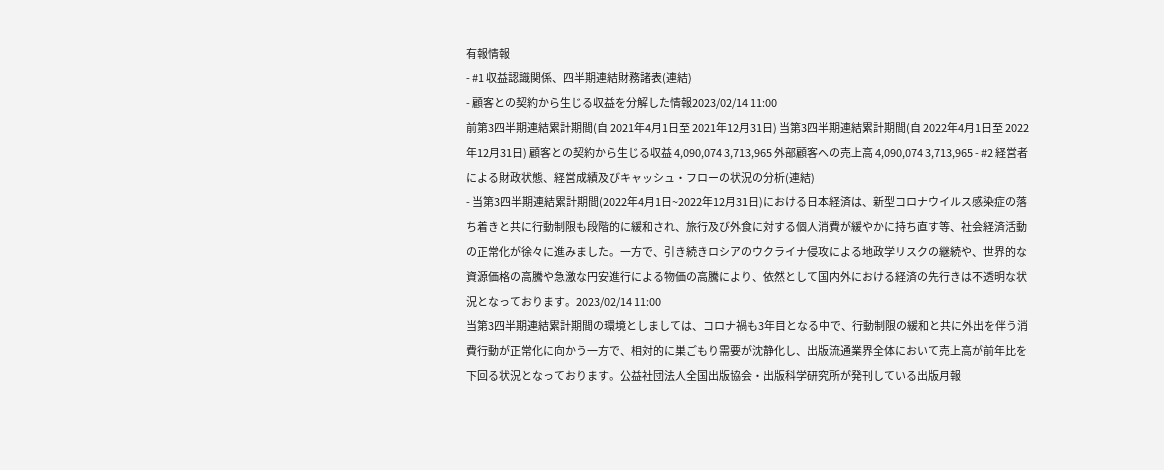有報情報
- #1 収益認識関係、四半期連結財務諸表(連結)
- 顧客との契約から生じる収益を分解した情報2023/02/14 11:00
前第3四半期連結累計期間(自 2021年4月1日至 2021年12月31日) 当第3四半期連結累計期間(自 2022年4月1日至 2022年12月31日) 顧客との契約から生じる収益 4,090,074 3,713,965 外部顧客への売上高 4,090,074 3,713,965 - #2 経営者による財政状態、経営成績及びキャッシュ・フローの状況の分析(連結)
- 当第3四半期連結累計期間(2022年4月1日~2022年12月31日)における日本経済は、新型コロナウイルス感染症の落ち着きと共に行動制限も段階的に緩和され、旅行及び外食に対する個人消費が緩やかに持ち直す等、社会経済活動の正常化が徐々に進みました。一方で、引き続きロシアのウクライナ侵攻による地政学リスクの継続や、世界的な資源価格の高騰や急激な円安進行による物価の高騰により、依然として国内外における経済の先行きは不透明な状況となっております。2023/02/14 11:00
当第3四半期連結累計期間の環境としましては、コロナ禍も3年目となる中で、行動制限の緩和と共に外出を伴う消費行動が正常化に向かう一方で、相対的に巣ごもり需要が沈静化し、出版流通業界全体において売上高が前年比を下回る状況となっております。公益社団法人全国出版協会・出版科学研究所が発刊している出版月報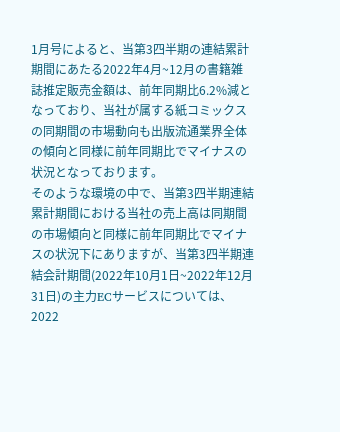1月号によると、当第3四半期の連結累計期間にあたる2022年4月~12月の書籍雑誌推定販売金額は、前年同期比6.2%減となっており、当社が属する紙コミックスの同期間の市場動向も出版流通業界全体の傾向と同様に前年同期比でマイナスの状況となっております。
そのような環境の中で、当第3四半期連結累計期間における当社の売上高は同期間の市場傾向と同様に前年同期比でマイナスの状況下にありますが、当第3四半期連結会計期間(2022年10月1日~2022年12月31日)の主力ECサービスについては、2022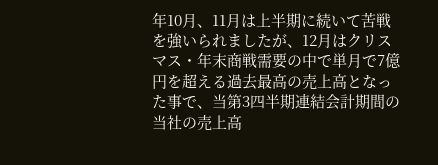年10月、11月は上半期に続いて苦戦を強いられましたが、12月はクリスマス・年末商戦需要の中で単月で7億円を超える過去最高の売上高となった事で、当第3四半期連結会計期間の当社の売上高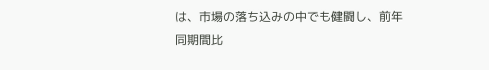は、市場の落ち込みの中でも健闘し、前年同期間比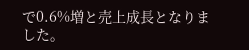で0.6%増と売上成長となりました。